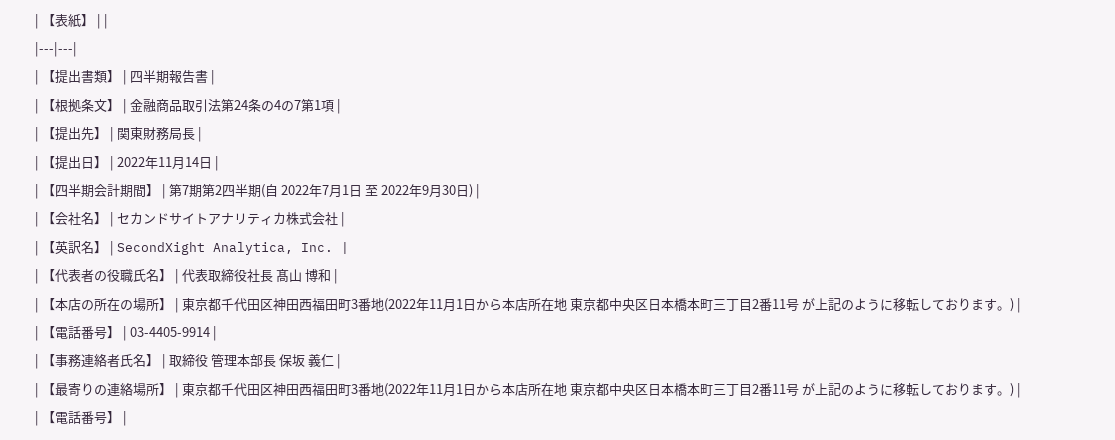| 【表紙】 | |
|---|---|
| 【提出書類】 | 四半期報告書 |
| 【根拠条文】 | 金融商品取引法第24条の4の7第1項 |
| 【提出先】 | 関東財務局長 |
| 【提出日】 | 2022年11月14日 |
| 【四半期会計期間】 | 第7期第2四半期(自 2022年7月1日 至 2022年9月30日) |
| 【会社名】 | セカンドサイトアナリティカ株式会社 |
| 【英訳名】 | SecondXight Analytica, Inc. |
| 【代表者の役職氏名】 | 代表取締役社長 髙山 博和 |
| 【本店の所在の場所】 | 東京都千代田区神田西福田町3番地(2022年11月1日から本店所在地 東京都中央区日本橋本町三丁目2番11号 が上記のように移転しております。) |
| 【電話番号】 | 03-4405-9914 |
| 【事務連絡者氏名】 | 取締役 管理本部長 保坂 義仁 |
| 【最寄りの連絡場所】 | 東京都千代田区神田西福田町3番地(2022年11月1日から本店所在地 東京都中央区日本橋本町三丁目2番11号 が上記のように移転しております。) |
| 【電話番号】 |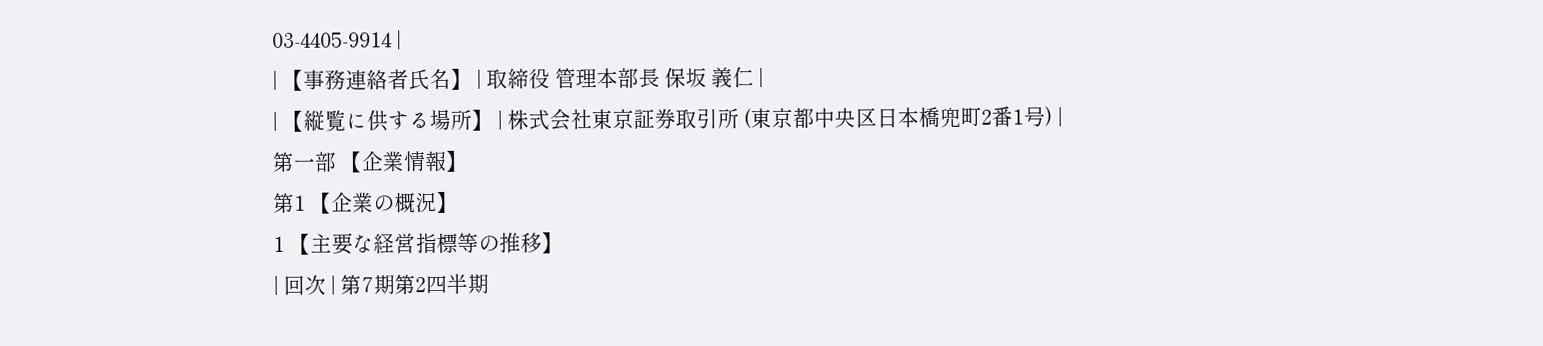03-4405-9914 |
| 【事務連絡者氏名】 | 取締役 管理本部長 保坂 義仁 |
| 【縦覧に供する場所】 | 株式会社東京証券取引所 (東京都中央区日本橋兜町2番1号) |
第一部 【企業情報】
第1 【企業の概況】
1 【主要な経営指標等の推移】
| 回次 | 第7期第2四半期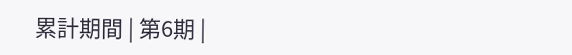累計期間 | 第6期 |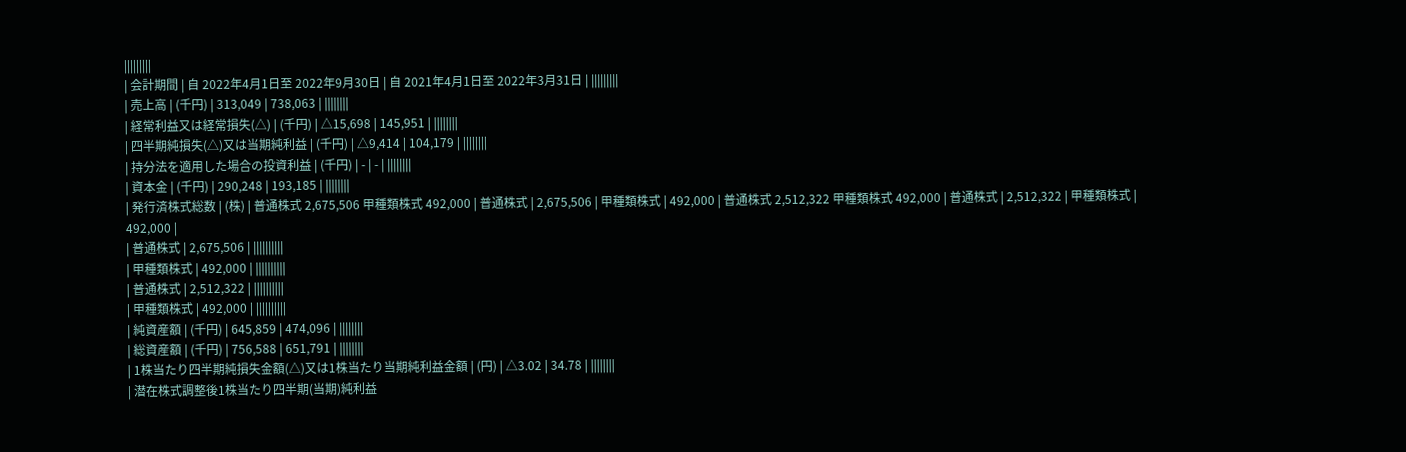|||||||||
| 会計期間 | 自 2022年4月1日至 2022年9月30日 | 自 2021年4月1日至 2022年3月31日 | |||||||||
| 売上高 | (千円) | 313,049 | 738,063 | ||||||||
| 経常利益又は経常損失(△) | (千円) | △15,698 | 145,951 | ||||||||
| 四半期純損失(△)又は当期純利益 | (千円) | △9,414 | 104,179 | ||||||||
| 持分法を適用した場合の投資利益 | (千円) | - | - | ||||||||
| 資本金 | (千円) | 290,248 | 193,185 | ||||||||
| 発行済株式総数 | (株) | 普通株式 2,675,506 甲種類株式 492,000 | 普通株式 | 2,675,506 | 甲種類株式 | 492,000 | 普通株式 2,512,322 甲種類株式 492,000 | 普通株式 | 2,512,322 | 甲種類株式 | 492,000 |
| 普通株式 | 2,675,506 | ||||||||||
| 甲種類株式 | 492,000 | ||||||||||
| 普通株式 | 2,512,322 | ||||||||||
| 甲種類株式 | 492,000 | ||||||||||
| 純資産額 | (千円) | 645,859 | 474,096 | ||||||||
| 総資産額 | (千円) | 756,588 | 651,791 | ||||||||
| 1株当たり四半期純損失金額(△)又は1株当たり当期純利益金額 | (円) | △3.02 | 34.78 | ||||||||
| 潜在株式調整後1株当たり四半期(当期)純利益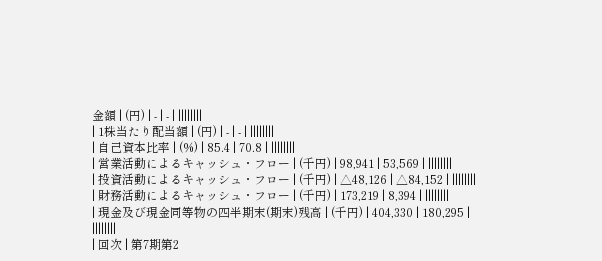金額 | (円) | - | - | ||||||||
| 1株当たり配当額 | (円) | - | - | ||||||||
| 自己資本比率 | (%) | 85.4 | 70.8 | ||||||||
| 営業活動によるキャッシュ・フロー | (千円) | 98,941 | 53,569 | ||||||||
| 投資活動によるキャッシュ・フロー | (千円) | △48,126 | △84,152 | ||||||||
| 財務活動によるキャッシュ・フロー | (千円) | 173,219 | 8,394 | ||||||||
| 現金及び現金同等物の四半期末(期末)残高 | (千円) | 404,330 | 180,295 | ||||||||
| 回次 | 第7期第2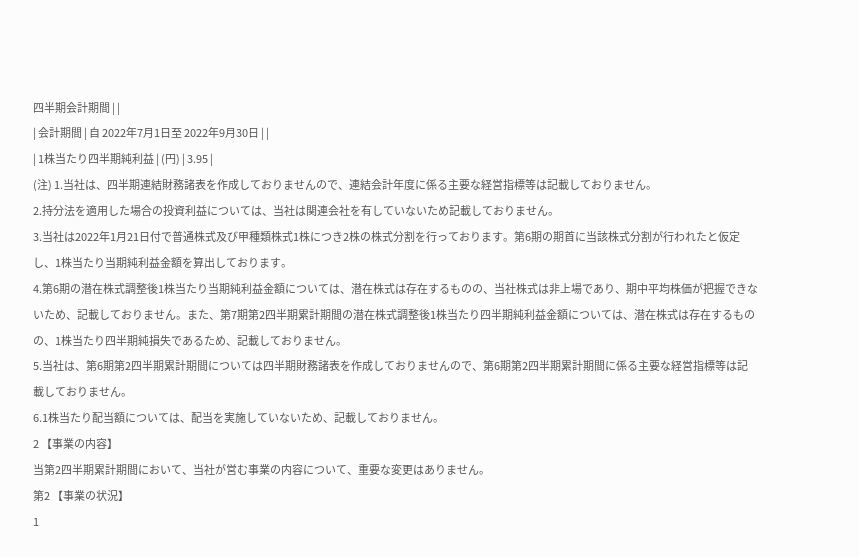四半期会計期間 | |
| 会計期間 | 自 2022年7月1日至 2022年9月30日 | |
| 1株当たり四半期純利益 | (円) | 3.95 |
(注) 1.当社は、四半期連結財務諸表を作成しておりませんので、連結会計年度に係る主要な経営指標等は記載しておりません。
2.持分法を適用した場合の投資利益については、当社は関連会社を有していないため記載しておりません。
3.当社は2022年1月21日付で普通株式及び甲種類株式1株につき2株の株式分割を行っております。第6期の期首に当該株式分割が行われたと仮定し、1株当たり当期純利益金額を算出しております。
4.第6期の潜在株式調整後1株当たり当期純利益金額については、潜在株式は存在するものの、当社株式は非上場であり、期中平均株価が把握できないため、記載しておりません。また、第7期第2四半期累計期間の潜在株式調整後1株当たり四半期純利益金額については、潜在株式は存在するものの、1株当たり四半期純損失であるため、記載しておりません。
5.当社は、第6期第2四半期累計期間については四半期財務諸表を作成しておりませんので、第6期第2四半期累計期間に係る主要な経営指標等は記載しておりません。
6.1株当たり配当額については、配当を実施していないため、記載しておりません。
2 【事業の内容】
当第2四半期累計期間において、当社が営む事業の内容について、重要な変更はありません。
第2 【事業の状況】
1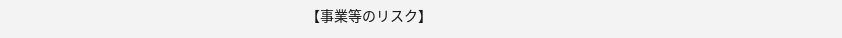【事業等のリスク】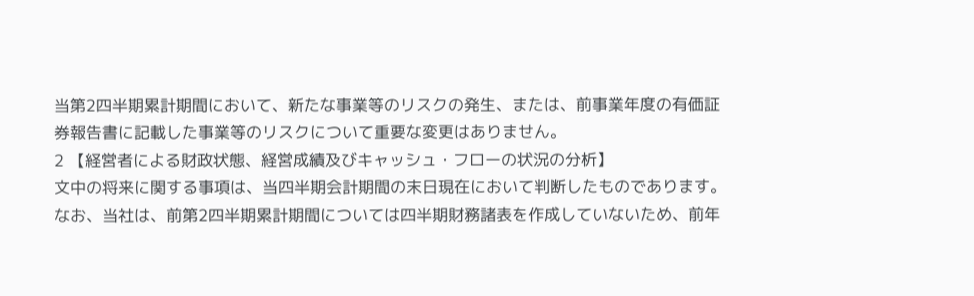当第2四半期累計期間において、新たな事業等のリスクの発生、または、前事業年度の有価証券報告書に記載した事業等のリスクについて重要な変更はありません。
2 【経営者による財政状態、経営成績及びキャッシュ・フローの状況の分析】
文中の将来に関する事項は、当四半期会計期間の末日現在において判断したものであります。なお、当社は、前第2四半期累計期間については四半期財務諸表を作成していないため、前年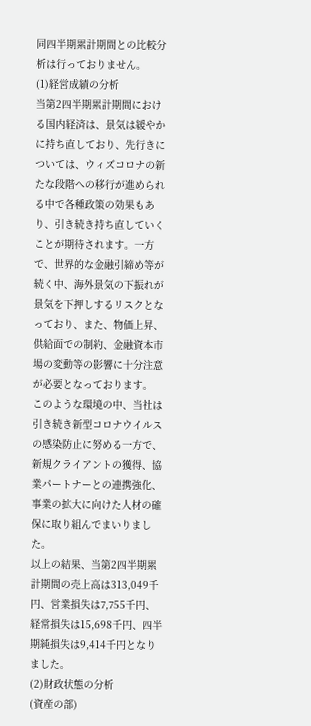同四半期累計期間との比較分析は行っておりません。
(1)経営成績の分析
当第2四半期累計期間における国内経済は、景気は緩やかに持ち直しており、先行きについては、ウィズコロナの新たな段階への移行が進められる中で各種政策の効果もあり、引き続き持ち直していくことが期待されます。一方で、世界的な金融引締め等が続く中、海外景気の下振れが景気を下押しするリスクとなっており、また、物価上昇、供給面での制約、金融資本市場の変動等の影響に十分注意が必要となっております。
このような環境の中、当社は引き続き新型コロナウイルスの感染防止に努める一方で、新規クライアントの獲得、協業パートナーとの連携強化、事業の拡大に向けた人材の確保に取り組んでまいりました。
以上の結果、当第2四半期累計期間の売上高は313,049千円、営業損失は7,755千円、経常損失は15,698千円、四半期純損失は9,414千円となりました。
(2)財政状態の分析
(資産の部)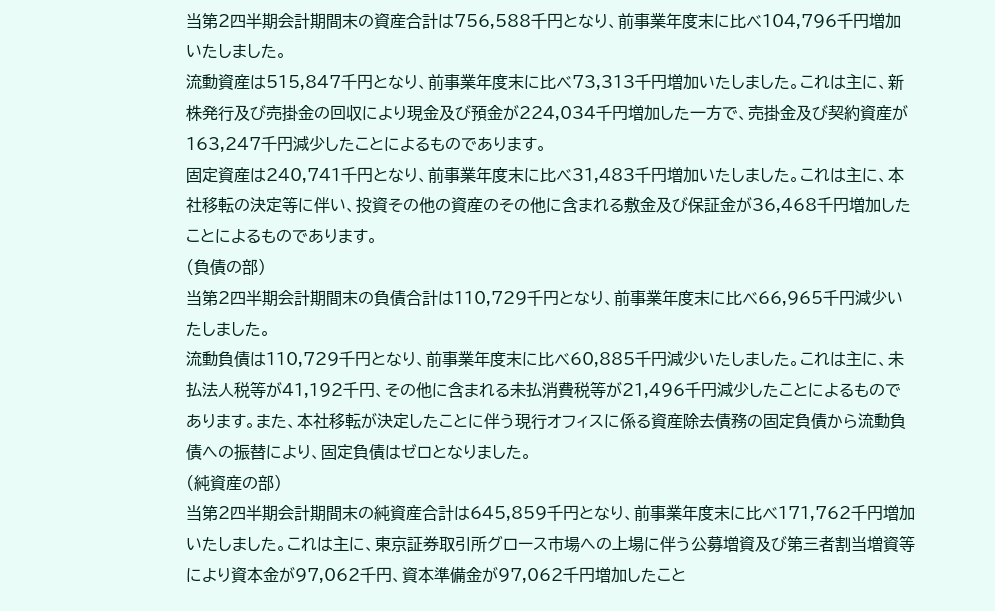当第2四半期会計期間末の資産合計は756,588千円となり、前事業年度末に比べ104,796千円増加いたしました。
流動資産は515,847千円となり、前事業年度末に比べ73,313千円増加いたしました。これは主に、新株発行及び売掛金の回収により現金及び預金が224,034千円増加した一方で、売掛金及び契約資産が163,247千円減少したことによるものであります。
固定資産は240,741千円となり、前事業年度末に比べ31,483千円増加いたしました。これは主に、本社移転の決定等に伴い、投資その他の資産のその他に含まれる敷金及び保証金が36,468千円増加したことによるものであります。
(負債の部)
当第2四半期会計期間末の負債合計は110,729千円となり、前事業年度末に比べ66,965千円減少いたしました。
流動負債は110,729千円となり、前事業年度末に比べ60,885千円減少いたしました。これは主に、未払法人税等が41,192千円、その他に含まれる未払消費税等が21,496千円減少したことによるものであります。また、本社移転が決定したことに伴う現行オフィスに係る資産除去債務の固定負債から流動負債への振替により、固定負債はゼロとなりました。
(純資産の部)
当第2四半期会計期間末の純資産合計は645,859千円となり、前事業年度末に比べ171,762千円増加いたしました。これは主に、東京証券取引所グロース市場への上場に伴う公募増資及び第三者割当増資等により資本金が97,062千円、資本準備金が97,062千円増加したこと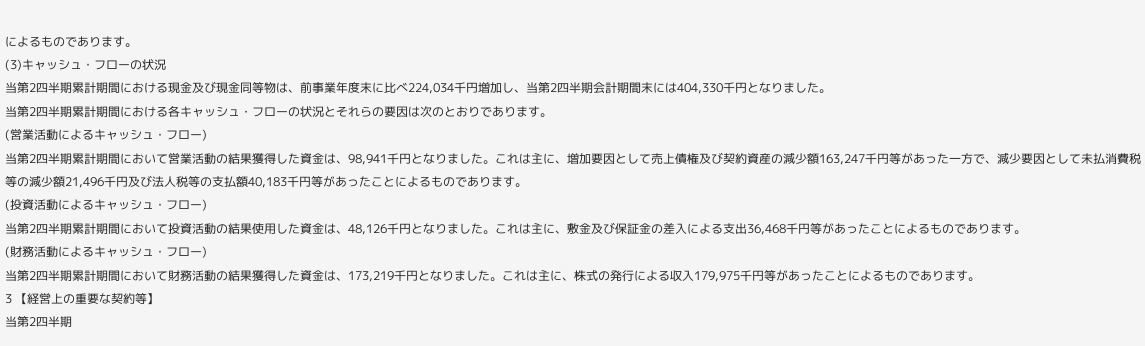によるものであります。
(3)キャッシュ・フローの状況
当第2四半期累計期間における現金及び現金同等物は、前事業年度末に比べ224,034千円増加し、当第2四半期会計期間末には404,330千円となりました。
当第2四半期累計期間における各キャッシュ・フローの状況とそれらの要因は次のとおりであります。
(営業活動によるキャッシュ・フロー)
当第2四半期累計期間において営業活動の結果獲得した資金は、98,941千円となりました。これは主に、増加要因として売上債権及び契約資産の減少額163,247千円等があった一方で、減少要因として未払消費税等の減少額21,496千円及び法人税等の支払額40,183千円等があったことによるものであります。
(投資活動によるキャッシュ・フロー)
当第2四半期累計期間において投資活動の結果使用した資金は、48,126千円となりました。これは主に、敷金及び保証金の差入による支出36,468千円等があったことによるものであります。
(財務活動によるキャッシュ・フロー)
当第2四半期累計期間において財務活動の結果獲得した資金は、173,219千円となりました。これは主に、株式の発行による収入179,975千円等があったことによるものであります。
3 【経営上の重要な契約等】
当第2四半期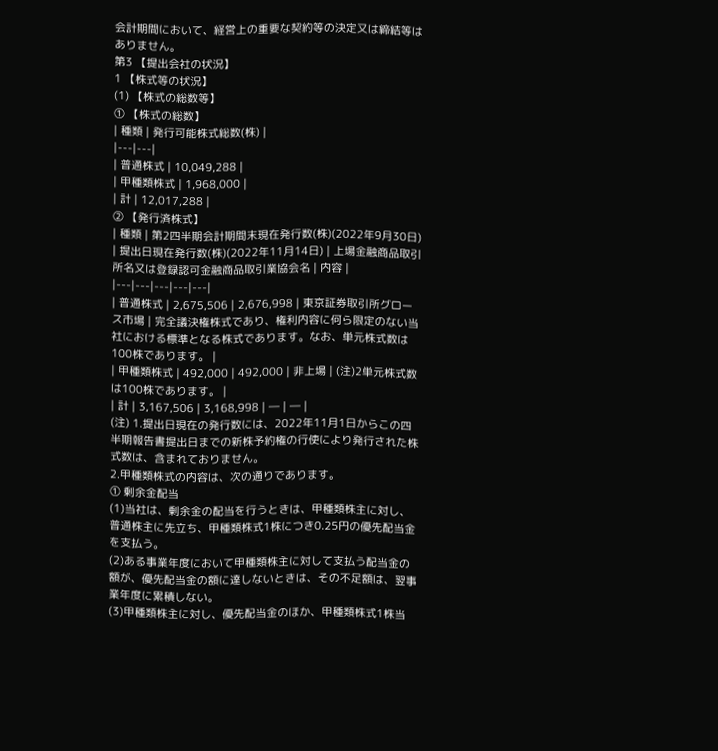会計期間において、経営上の重要な契約等の決定又は締結等はありません。
第3 【提出会社の状況】
1 【株式等の状況】
(1) 【株式の総数等】
① 【株式の総数】
| 種類 | 発行可能株式総数(株) |
|---|---|
| 普通株式 | 10,049,288 |
| 甲種類株式 | 1,968,000 |
| 計 | 12,017,288 |
② 【発行済株式】
| 種類 | 第2四半期会計期間末現在発行数(株)(2022年9月30日) | 提出日現在発行数(株)(2022年11月14日) | 上場金融商品取引所名又は登録認可金融商品取引業協会名 | 内容 |
|---|---|---|---|---|
| 普通株式 | 2,675,506 | 2,676,998 | 東京証券取引所グロース市場 | 完全議決権株式であり、権利内容に何ら限定のない当社における標準となる株式であります。なお、単元株式数は100株であります。 |
| 甲種類株式 | 492,000 | 492,000 | 非上場 | (注)2単元株式数は100株であります。 |
| 計 | 3,167,506 | 3,168,998 | ― | ― |
(注) 1.提出日現在の発行数には、2022年11月1日からこの四半期報告書提出日までの新株予約権の行使により発行された株式数は、含まれておりません。
2.甲種類株式の内容は、次の通りであります。
① 剰余金配当
(1)当社は、剰余金の配当を行うときは、甲種類株主に対し、普通株主に先立ち、甲種類株式1株につき0.25円の優先配当金を支払う。
(2)ある事業年度において甲種類株主に対して支払う配当金の額が、優先配当金の額に達しないときは、その不足額は、翌事業年度に累積しない。
(3)甲種類株主に対し、優先配当金のほか、甲種類株式1株当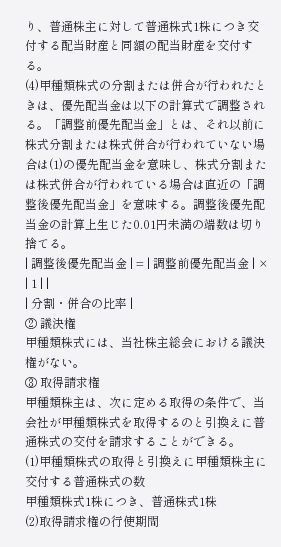り、普通株主に対して普通株式1株につき交付する配当財産と同額の配当財産を交付する。
(4)甲種類株式の分割または併合が行われたときは、優先配当金は以下の計算式で調整される。「調整前優先配当金」とは、それ以前に株式分割または株式併合が行われていない場合は(1)の優先配当金を意味し、株式分割または株式併合が行われている場合は直近の「調整後優先配当金」を意味する。調整後優先配当金の計算上生じた0.01円未満の端数は切り捨てる。
| 調整後優先配当金 | = | 調整前優先配当金 | × | 1 | |
| 分割・併合の比率 |
② 議決権
甲種類株式には、当社株主総会における議決権がない。
③ 取得請求権
甲種類株主は、次に定める取得の条件で、当会社が甲種類株式を取得するのと引換えに普通株式の交付を請求することができる。
(1)甲種類株式の取得と引換えに甲種類株主に交付する普通株式の数
甲種類株式1株につき、普通株式1株
(2)取得請求権の行使期間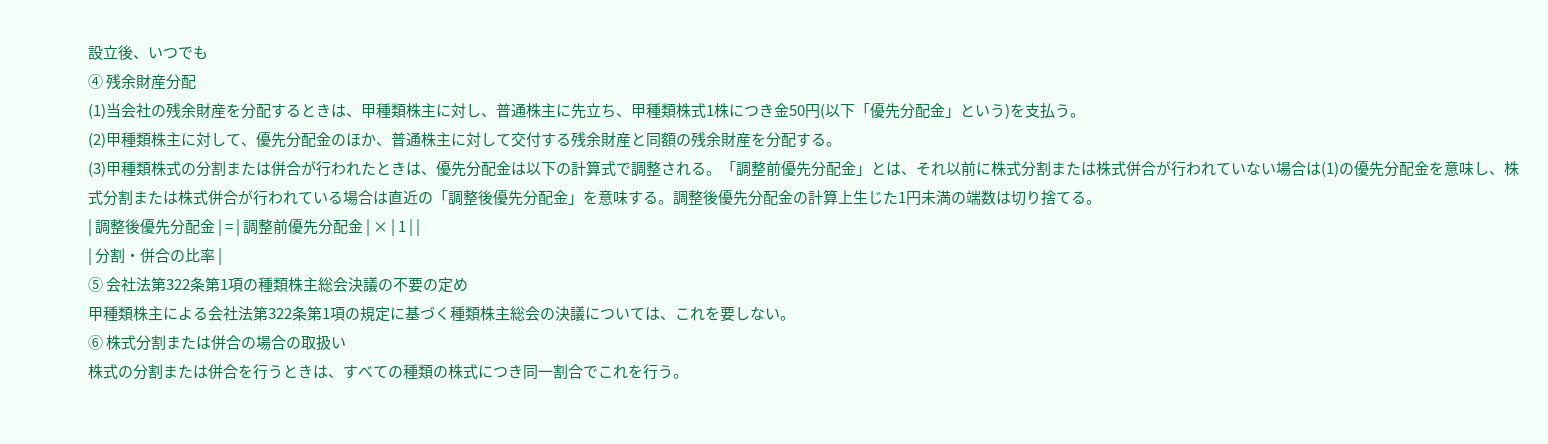設立後、いつでも
④ 残余財産分配
(1)当会社の残余財産を分配するときは、甲種類株主に対し、普通株主に先立ち、甲種類株式1株につき金50円(以下「優先分配金」という)を支払う。
(2)甲種類株主に対して、優先分配金のほか、普通株主に対して交付する残余財産と同額の残余財産を分配する。
(3)甲種類株式の分割または併合が行われたときは、優先分配金は以下の計算式で調整される。「調整前優先分配金」とは、それ以前に株式分割または株式併合が行われていない場合は(1)の優先分配金を意味し、株式分割または株式併合が行われている場合は直近の「調整後優先分配金」を意味する。調整後優先分配金の計算上生じた1円未満の端数は切り捨てる。
| 調整後優先分配金 | = | 調整前優先分配金 | × | 1 | |
| 分割・併合の比率 |
⑤ 会社法第322条第1項の種類株主総会決議の不要の定め
甲種類株主による会社法第322条第1項の規定に基づく種類株主総会の決議については、これを要しない。
⑥ 株式分割または併合の場合の取扱い
株式の分割または併合を行うときは、すべての種類の株式につき同一割合でこれを行う。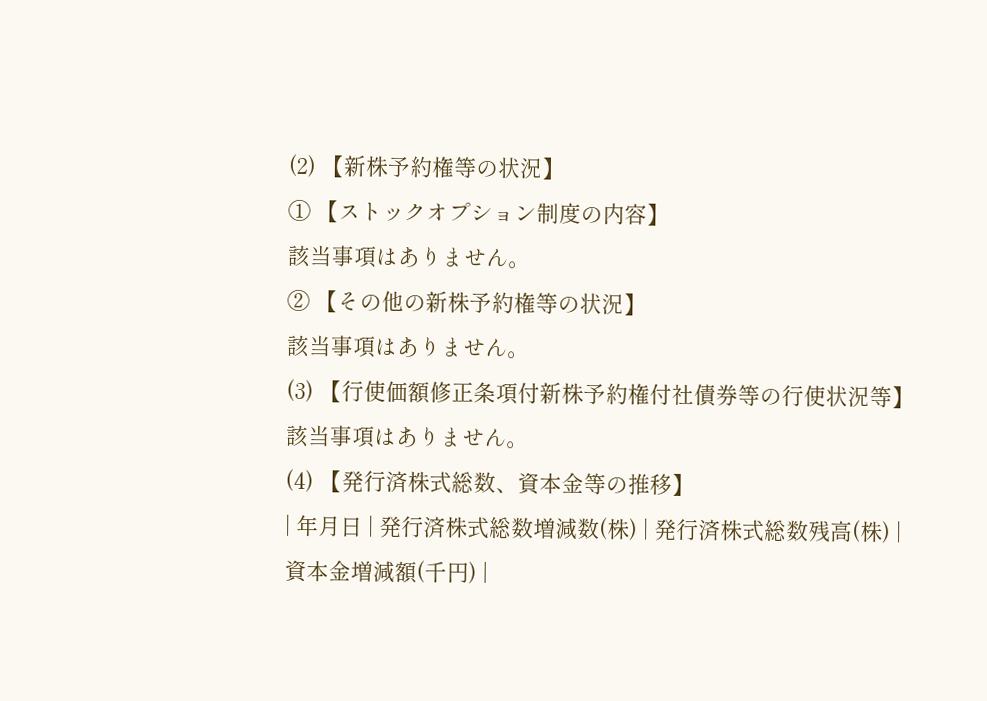(2) 【新株予約権等の状況】
① 【ストックオプション制度の内容】
該当事項はありません。
② 【その他の新株予約権等の状況】
該当事項はありません。
(3) 【行使価額修正条項付新株予約権付社債券等の行使状況等】
該当事項はありません。
(4) 【発行済株式総数、資本金等の推移】
| 年月日 | 発行済株式総数増減数(株) | 発行済株式総数残高(株) | 資本金増減額(千円) |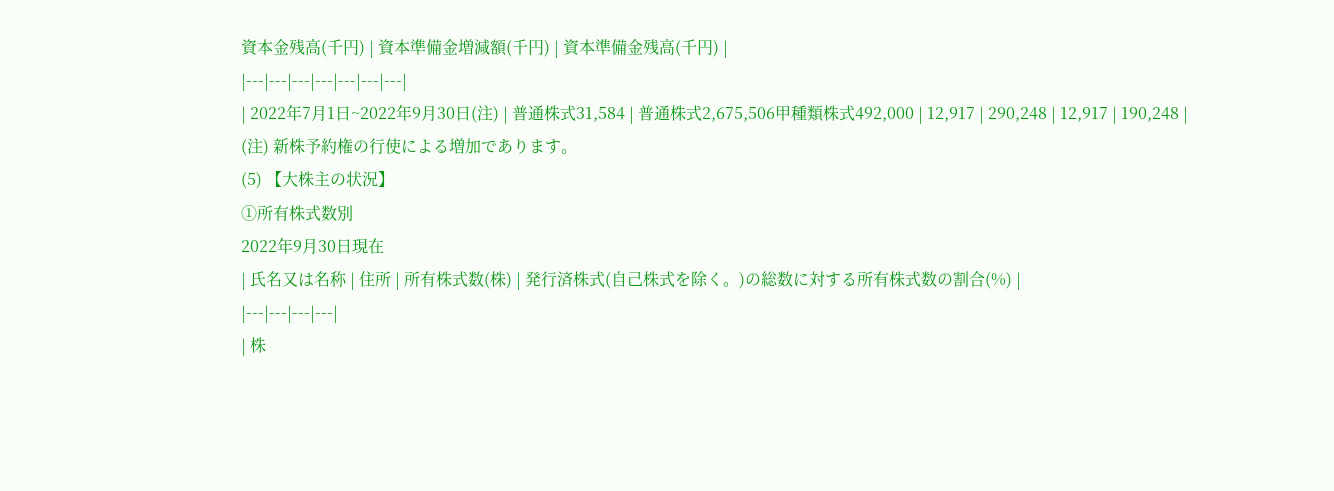資本金残高(千円) | 資本準備金増減額(千円) | 資本準備金残高(千円) |
|---|---|---|---|---|---|---|
| 2022年7月1日~2022年9月30日(注) | 普通株式31,584 | 普通株式2,675,506甲種類株式492,000 | 12,917 | 290,248 | 12,917 | 190,248 |
(注) 新株予約権の行使による増加であります。
(5) 【大株主の状況】
①所有株式数別
2022年9月30日現在
| 氏名又は名称 | 住所 | 所有株式数(株) | 発行済株式(自己株式を除く。)の総数に対する所有株式数の割合(%) |
|---|---|---|---|
| 株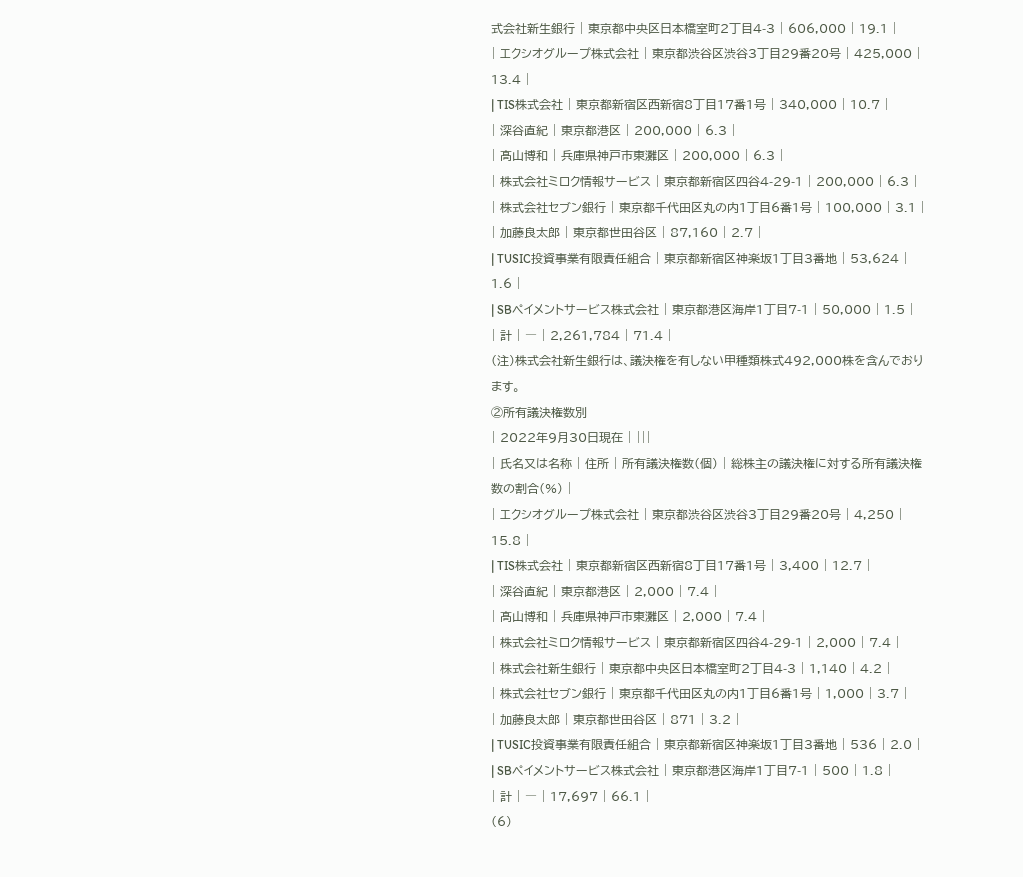式会社新生銀行 | 東京都中央区日本橋室町2丁目4-3 | 606,000 | 19.1 |
| エクシオグループ株式会社 | 東京都渋谷区渋谷3丁目29番20号 | 425,000 | 13.4 |
| TIS株式会社 | 東京都新宿区西新宿8丁目17番1号 | 340,000 | 10.7 |
| 深谷直紀 | 東京都港区 | 200,000 | 6.3 |
| 髙山博和 | 兵庫県神戸市東灘区 | 200,000 | 6.3 |
| 株式会社ミロク情報サービス | 東京都新宿区四谷4-29-1 | 200,000 | 6.3 |
| 株式会社セブン銀行 | 東京都千代田区丸の内1丁目6番1号 | 100,000 | 3.1 |
| 加藤良太郎 | 東京都世田谷区 | 87,160 | 2.7 |
| TUSIC投資事業有限責任組合 | 東京都新宿区神楽坂1丁目3番地 | 53,624 | 1.6 |
| SBペイメントサービス株式会社 | 東京都港区海岸1丁目7-1 | 50,000 | 1.5 |
| 計 | ― | 2,261,784 | 71.4 |
(注)株式会社新生銀行は、議決権を有しない甲種類株式492,000株を含んでおります。
②所有議決権数別
| 2022年9月30日現在 | |||
| 氏名又は名称 | 住所 | 所有議決権数(個) | 総株主の議決権に対する所有議決権数の割合(%) |
| エクシオグループ株式会社 | 東京都渋谷区渋谷3丁目29番20号 | 4,250 | 15.8 |
| TIS株式会社 | 東京都新宿区西新宿8丁目17番1号 | 3,400 | 12.7 |
| 深谷直紀 | 東京都港区 | 2,000 | 7.4 |
| 髙山博和 | 兵庫県神戸市東灘区 | 2,000 | 7.4 |
| 株式会社ミロク情報サービス | 東京都新宿区四谷4-29-1 | 2,000 | 7.4 |
| 株式会社新生銀行 | 東京都中央区日本橋室町2丁目4-3 | 1,140 | 4.2 |
| 株式会社セブン銀行 | 東京都千代田区丸の内1丁目6番1号 | 1,000 | 3.7 |
| 加藤良太郎 | 東京都世田谷区 | 871 | 3.2 |
| TUSIC投資事業有限責任組合 | 東京都新宿区神楽坂1丁目3番地 | 536 | 2.0 |
| SBペイメントサービス株式会社 | 東京都港区海岸1丁目7-1 | 500 | 1.8 |
| 計 | ― | 17,697 | 66.1 |
(6)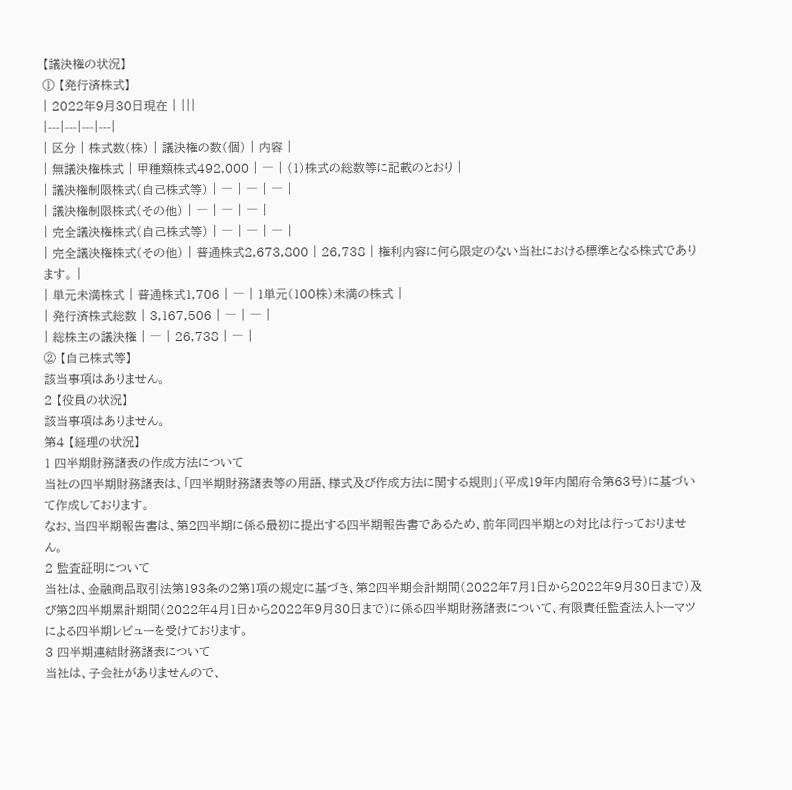【議決権の状況】
① 【発行済株式】
| 2022年9月30日現在 | |||
|---|---|---|---|
| 区分 | 株式数(株) | 議決権の数(個) | 内容 |
| 無議決権株式 | 甲種類株式492,000 | ― | (1)株式の総数等に記載のとおり |
| 議決権制限株式(自己株式等) | ― | ― | ― |
| 議決権制限株式(その他) | ― | ― | ― |
| 完全議決権株式(自己株式等) | ― | ― | ― |
| 完全議決権株式(その他) | 普通株式2,673,800 | 26,738 | 権利内容に何ら限定のない当社における標準となる株式であります。 |
| 単元未満株式 | 普通株式1,706 | ― | 1単元(100株)未満の株式 |
| 発行済株式総数 | 3,167,506 | ― | ― |
| 総株主の議決権 | ― | 26,738 | ― |
② 【自己株式等】
該当事項はありません。
2 【役員の状況】
該当事項はありません。
第4 【経理の状況】
1 四半期財務諸表の作成方法について
当社の四半期財務諸表は、「四半期財務諸表等の用語、様式及び作成方法に関する規則」(平成19年内閣府令第63号)に基づいて作成しております。
なお、当四半期報告書は、第2四半期に係る最初に提出する四半期報告書であるため、前年同四半期との対比は行っておりません。
2 監査証明について
当社は、金融商品取引法第193条の2第1項の規定に基づき、第2四半期会計期間(2022年7月1日から2022年9月30日まで)及び第2四半期累計期間(2022年4月1日から2022年9月30日まで)に係る四半期財務諸表について、有限責任監査法人トーマツによる四半期レビューを受けております。
3 四半期連結財務諸表について
当社は、子会社がありませんので、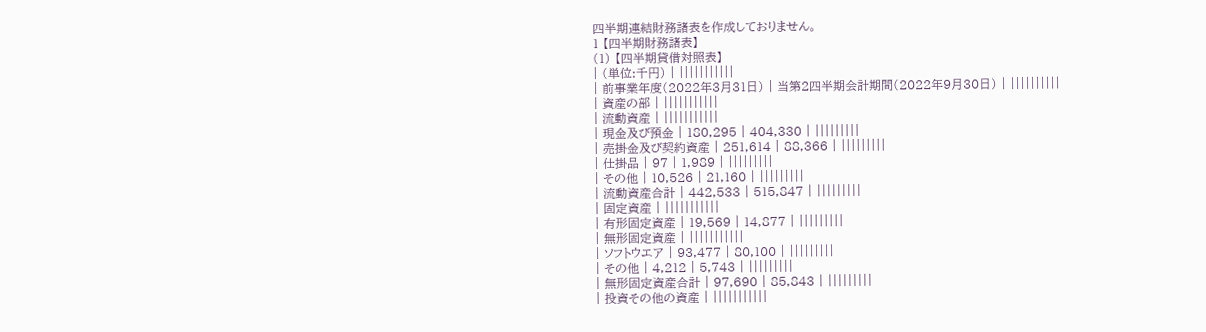四半期連結財務諸表を作成しておりません。
1 【四半期財務諸表】
(1) 【四半期貸借対照表】
| (単位:千円) | |||||||||||
| 前事業年度(2022年3月31日) | 当第2四半期会計期間(2022年9月30日) | ||||||||||
| 資産の部 | |||||||||||
| 流動資産 | |||||||||||
| 現金及び預金 | 180,295 | 404,330 | |||||||||
| 売掛金及び契約資産 | 251,614 | 88,366 | |||||||||
| 仕掛品 | 97 | 1,989 | |||||||||
| その他 | 10,526 | 21,160 | |||||||||
| 流動資産合計 | 442,533 | 515,847 | |||||||||
| 固定資産 | |||||||||||
| 有形固定資産 | 19,569 | 14,877 | |||||||||
| 無形固定資産 | |||||||||||
| ソフトウエア | 93,477 | 80,100 | |||||||||
| その他 | 4,212 | 5,743 | |||||||||
| 無形固定資産合計 | 97,690 | 85,843 | |||||||||
| 投資その他の資産 | |||||||||||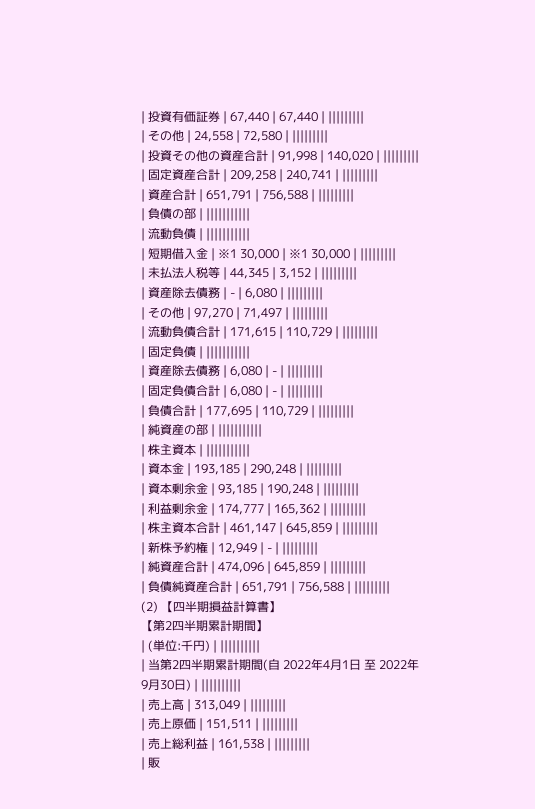| 投資有価証券 | 67,440 | 67,440 | |||||||||
| その他 | 24,558 | 72,580 | |||||||||
| 投資その他の資産合計 | 91,998 | 140,020 | |||||||||
| 固定資産合計 | 209,258 | 240,741 | |||||||||
| 資産合計 | 651,791 | 756,588 | |||||||||
| 負債の部 | |||||||||||
| 流動負債 | |||||||||||
| 短期借入金 | ※1 30,000 | ※1 30,000 | |||||||||
| 未払法人税等 | 44,345 | 3,152 | |||||||||
| 資産除去債務 | - | 6,080 | |||||||||
| その他 | 97,270 | 71,497 | |||||||||
| 流動負債合計 | 171,615 | 110,729 | |||||||||
| 固定負債 | |||||||||||
| 資産除去債務 | 6,080 | - | |||||||||
| 固定負債合計 | 6,080 | - | |||||||||
| 負債合計 | 177,695 | 110,729 | |||||||||
| 純資産の部 | |||||||||||
| 株主資本 | |||||||||||
| 資本金 | 193,185 | 290,248 | |||||||||
| 資本剰余金 | 93,185 | 190,248 | |||||||||
| 利益剰余金 | 174,777 | 165,362 | |||||||||
| 株主資本合計 | 461,147 | 645,859 | |||||||||
| 新株予約権 | 12,949 | - | |||||||||
| 純資産合計 | 474,096 | 645,859 | |||||||||
| 負債純資産合計 | 651,791 | 756,588 | |||||||||
(2) 【四半期損益計算書】
【第2四半期累計期間】
| (単位:千円) | ||||||||||
| 当第2四半期累計期間(自 2022年4月1日 至 2022年9月30日) | ||||||||||
| 売上高 | 313,049 | |||||||||
| 売上原価 | 151,511 | |||||||||
| 売上総利益 | 161,538 | |||||||||
| 販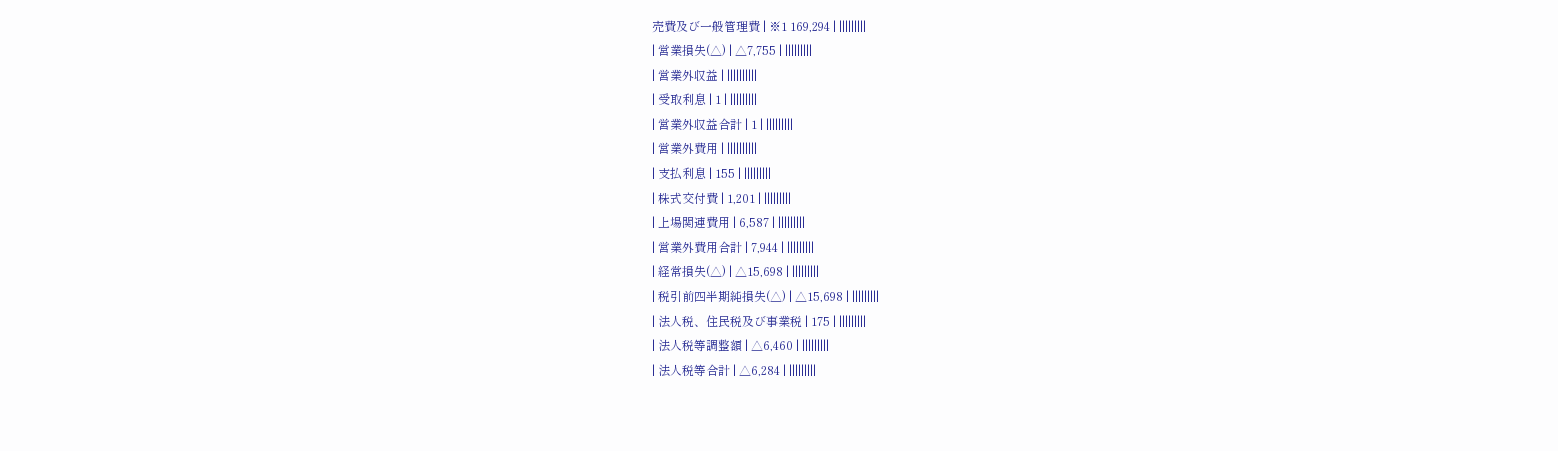売費及び一般管理費 | ※1 169,294 | |||||||||
| 営業損失(△) | △7,755 | |||||||||
| 営業外収益 | ||||||||||
| 受取利息 | 1 | |||||||||
| 営業外収益合計 | 1 | |||||||||
| 営業外費用 | ||||||||||
| 支払利息 | 155 | |||||||||
| 株式交付費 | 1,201 | |||||||||
| 上場関連費用 | 6,587 | |||||||||
| 営業外費用合計 | 7,944 | |||||||||
| 経常損失(△) | △15,698 | |||||||||
| 税引前四半期純損失(△) | △15,698 | |||||||||
| 法人税、住民税及び事業税 | 175 | |||||||||
| 法人税等調整額 | △6,460 | |||||||||
| 法人税等合計 | △6,284 | |||||||||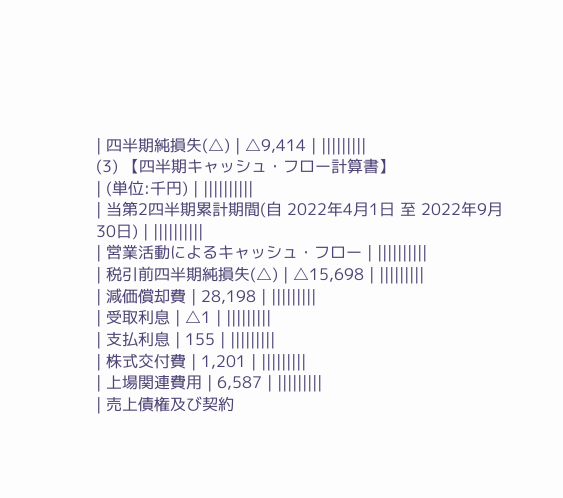| 四半期純損失(△) | △9,414 | |||||||||
(3) 【四半期キャッシュ・フロー計算書】
| (単位:千円) | ||||||||||
| 当第2四半期累計期間(自 2022年4月1日 至 2022年9月30日) | ||||||||||
| 営業活動によるキャッシュ・フロー | ||||||||||
| 税引前四半期純損失(△) | △15,698 | |||||||||
| 減価償却費 | 28,198 | |||||||||
| 受取利息 | △1 | |||||||||
| 支払利息 | 155 | |||||||||
| 株式交付費 | 1,201 | |||||||||
| 上場関連費用 | 6,587 | |||||||||
| 売上債権及び契約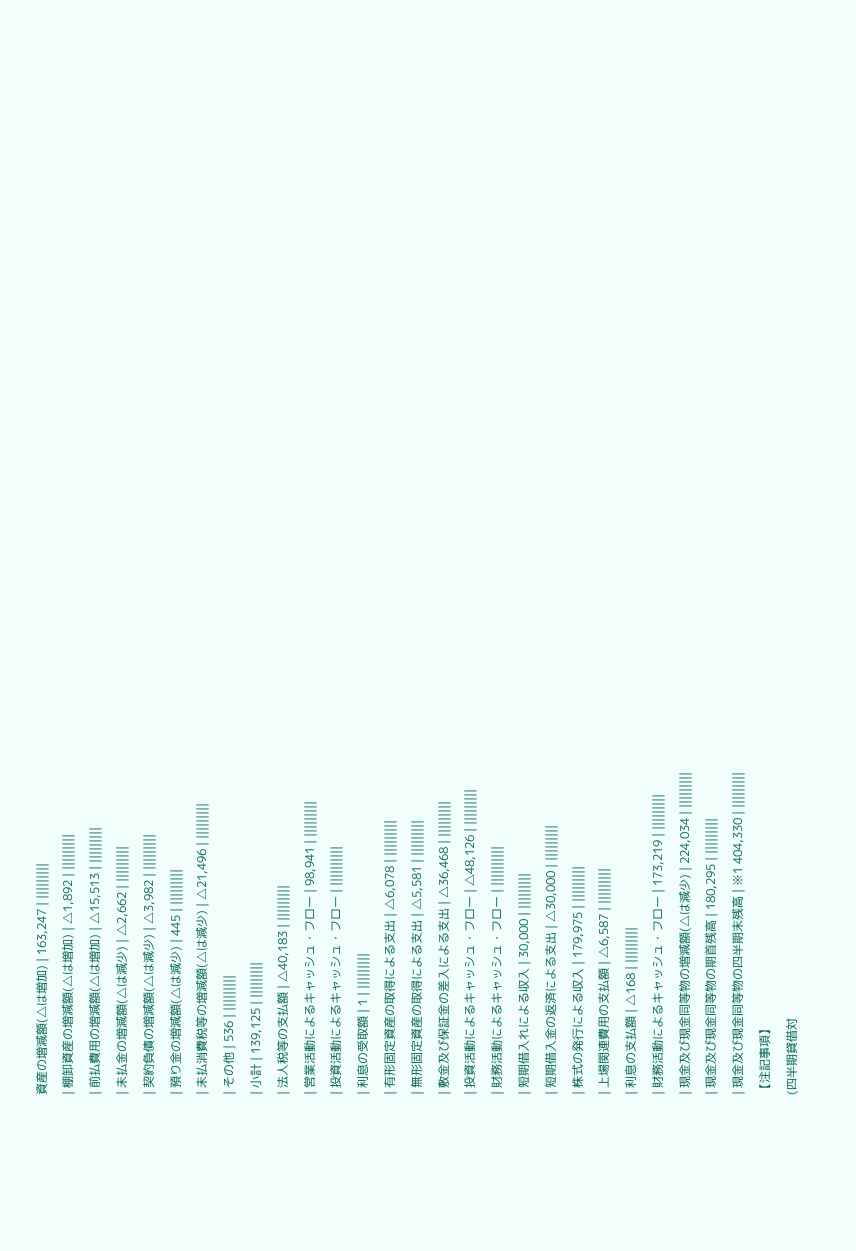資産の増減額(△は増加) | 163,247 | |||||||||
| 棚卸資産の増減額(△は増加) | △1,892 | |||||||||
| 前払費用の増減額(△は増加) | △15,513 | |||||||||
| 未払金の増減額(△は減少) | △2,662 | |||||||||
| 契約負債の増減額(△は減少) | △3,982 | |||||||||
| 預り金の増減額(△は減少) | 445 | |||||||||
| 未払消費税等の増減額(△は減少) | △21,496 | |||||||||
| その他 | 536 | |||||||||
| 小計 | 139,125 | |||||||||
| 法人税等の支払額 | △40,183 | |||||||||
| 営業活動によるキャッシュ・フロー | 98,941 | |||||||||
| 投資活動によるキャッシュ・フロー | ||||||||||
| 利息の受取額 | 1 | |||||||||
| 有形固定資産の取得による支出 | △6,078 | |||||||||
| 無形固定資産の取得による支出 | △5,581 | |||||||||
| 敷金及び保証金の差入による支出 | △36,468 | |||||||||
| 投資活動によるキャッシュ・フロー | △48,126 | |||||||||
| 財務活動によるキャッシュ・フロー | ||||||||||
| 短期借入れによる収入 | 30,000 | |||||||||
| 短期借入金の返済による支出 | △30,000 | |||||||||
| 株式の発行による収入 | 179,975 | |||||||||
| 上場関連費用の支払額 | △6,587 | |||||||||
| 利息の支払額 | △168 | |||||||||
| 財務活動によるキャッシュ・フロー | 173,219 | |||||||||
| 現金及び現金同等物の増減額(△は減少) | 224,034 | |||||||||
| 現金及び現金同等物の期首残高 | 180,295 | |||||||||
| 現金及び現金同等物の四半期末残高 | ※1 404,330 | |||||||||
【注記事項】
(四半期貸借対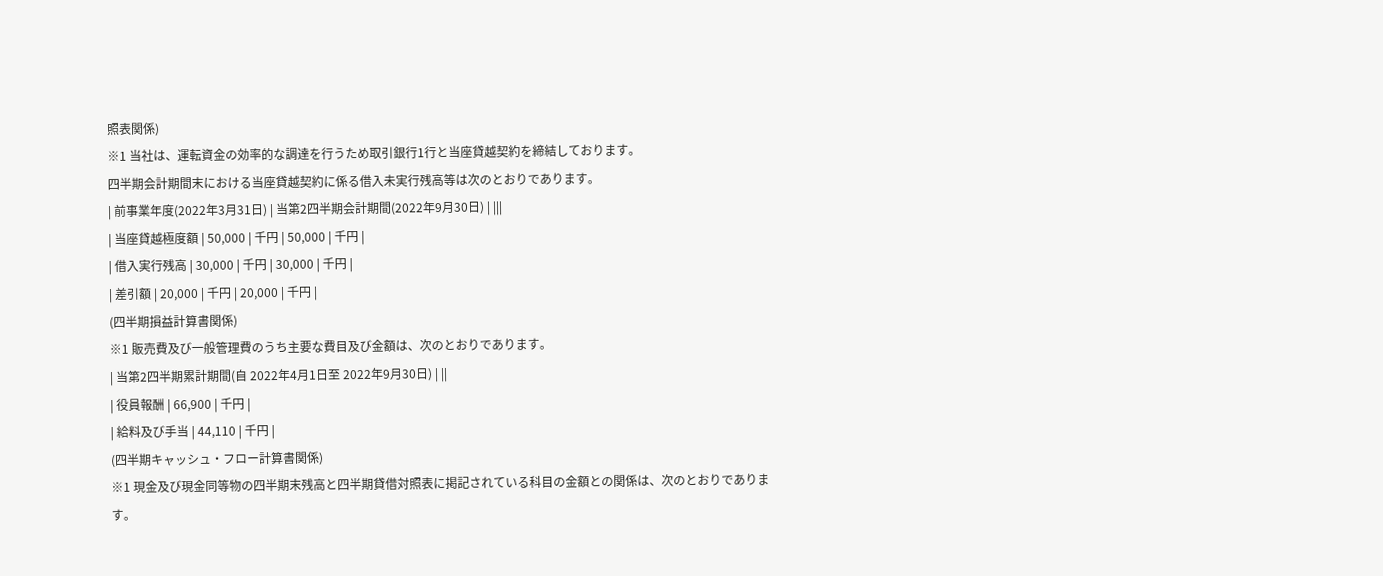照表関係)
※1 当社は、運転資金の効率的な調達を行うため取引銀行1行と当座貸越契約を締結しております。
四半期会計期間末における当座貸越契約に係る借入未実行残高等は次のとおりであります。
| 前事業年度(2022年3月31日) | 当第2四半期会計期間(2022年9月30日) | |||
| 当座貸越極度額 | 50,000 | 千円 | 50,000 | 千円 |
| 借入実行残高 | 30,000 | 千円 | 30,000 | 千円 |
| 差引額 | 20,000 | 千円 | 20,000 | 千円 |
(四半期損益計算書関係)
※1 販売費及び一般管理費のうち主要な費目及び金額は、次のとおりであります。
| 当第2四半期累計期間(自 2022年4月1日至 2022年9月30日) | ||
| 役員報酬 | 66,900 | 千円 |
| 給料及び手当 | 44,110 | 千円 |
(四半期キャッシュ・フロー計算書関係)
※1 現金及び現金同等物の四半期末残高と四半期貸借対照表に掲記されている科目の金額との関係は、次のとおりであります。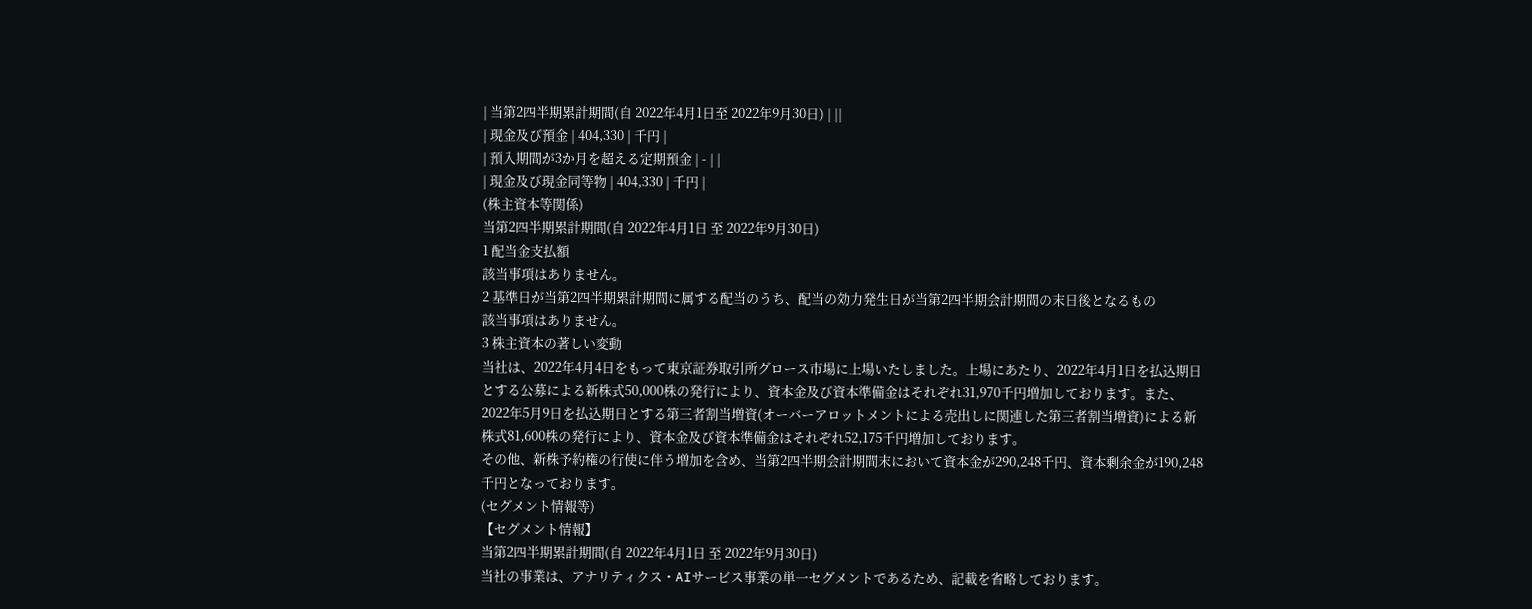| 当第2四半期累計期間(自 2022年4月1日至 2022年9月30日) | ||
| 現金及び預金 | 404,330 | 千円 |
| 預入期間が3か月を超える定期預金 | - | |
| 現金及び現金同等物 | 404,330 | 千円 |
(株主資本等関係)
当第2四半期累計期間(自 2022年4月1日 至 2022年9月30日)
1 配当金支払額
該当事項はありません。
2 基準日が当第2四半期累計期間に属する配当のうち、配当の効力発生日が当第2四半期会計期間の末日後となるもの
該当事項はありません。
3 株主資本の著しい変動
当社は、2022年4月4日をもって東京証券取引所グロース市場に上場いたしました。上場にあたり、2022年4月1日を払込期日とする公募による新株式50,000株の発行により、資本金及び資本準備金はそれぞれ31,970千円増加しております。また、2022年5月9日を払込期日とする第三者割当増資(オーバーアロットメントによる売出しに関連した第三者割当増資)による新株式81,600株の発行により、資本金及び資本準備金はそれぞれ52,175千円増加しております。
その他、新株予約権の行使に伴う増加を含め、当第2四半期会計期間末において資本金が290,248千円、資本剰余金が190,248千円となっております。
(セグメント情報等)
【セグメント情報】
当第2四半期累計期間(自 2022年4月1日 至 2022年9月30日)
当社の事業は、アナリティクス・AIサービス事業の単一セグメントであるため、記載を省略しております。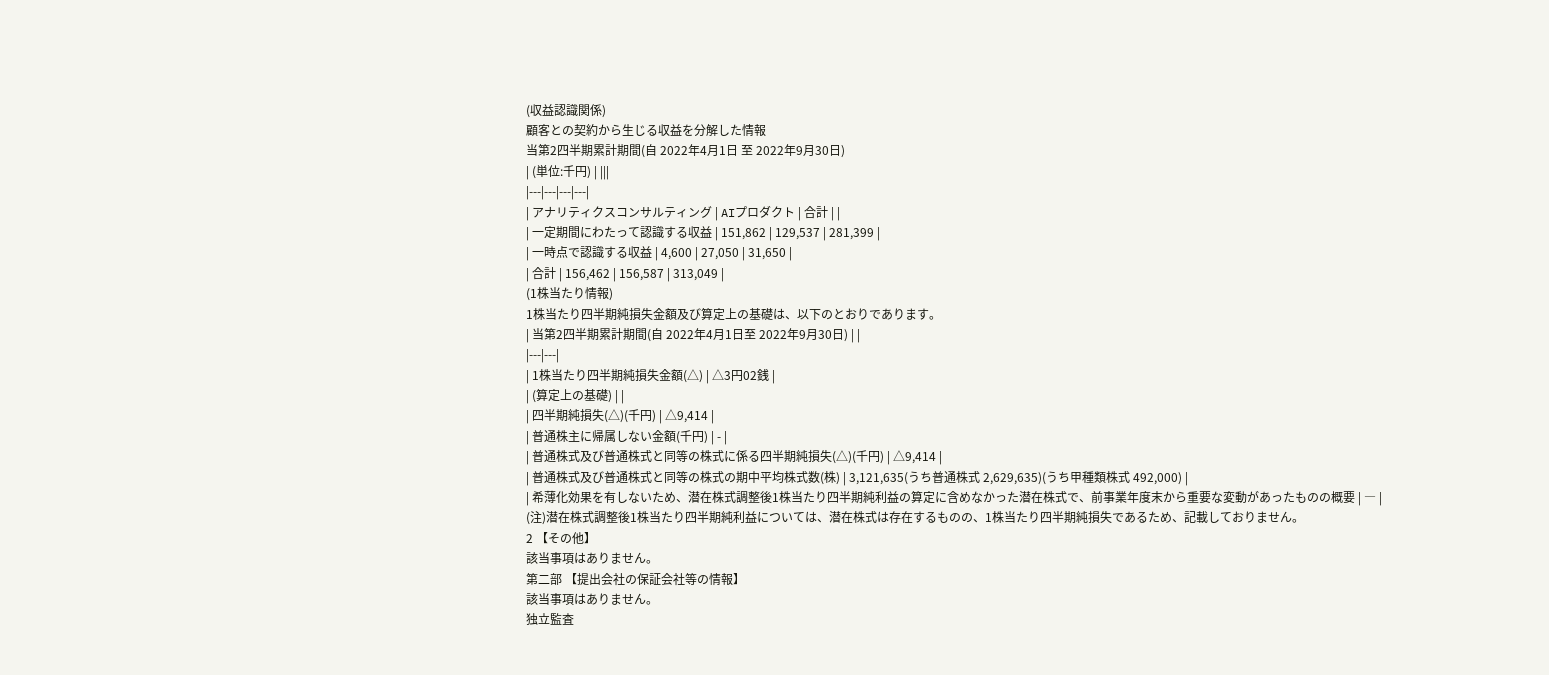(収益認識関係)
顧客との契約から生じる収益を分解した情報
当第2四半期累計期間(自 2022年4月1日 至 2022年9月30日)
| (単位:千円) | |||
|---|---|---|---|
| アナリティクスコンサルティング | AIプロダクト | 合計 | |
| 一定期間にわたって認識する収益 | 151,862 | 129,537 | 281,399 |
| 一時点で認識する収益 | 4,600 | 27,050 | 31,650 |
| 合計 | 156,462 | 156,587 | 313,049 |
(1株当たり情報)
1株当たり四半期純損失金額及び算定上の基礎は、以下のとおりであります。
| 当第2四半期累計期間(自 2022年4月1日至 2022年9月30日) | |
|---|---|
| 1株当たり四半期純損失金額(△) | △3円02銭 |
| (算定上の基礎) | |
| 四半期純損失(△)(千円) | △9,414 |
| 普通株主に帰属しない金額(千円) | - |
| 普通株式及び普通株式と同等の株式に係る四半期純損失(△)(千円) | △9,414 |
| 普通株式及び普通株式と同等の株式の期中平均株式数(株) | 3,121,635(うち普通株式 2,629,635)(うち甲種類株式 492,000) |
| 希薄化効果を有しないため、潜在株式調整後1株当たり四半期純利益の算定に含めなかった潜在株式で、前事業年度末から重要な変動があったものの概要 | ― |
(注)潜在株式調整後1株当たり四半期純利益については、潜在株式は存在するものの、1株当たり四半期純損失であるため、記載しておりません。
2 【その他】
該当事項はありません。
第二部 【提出会社の保証会社等の情報】
該当事項はありません。
独立監査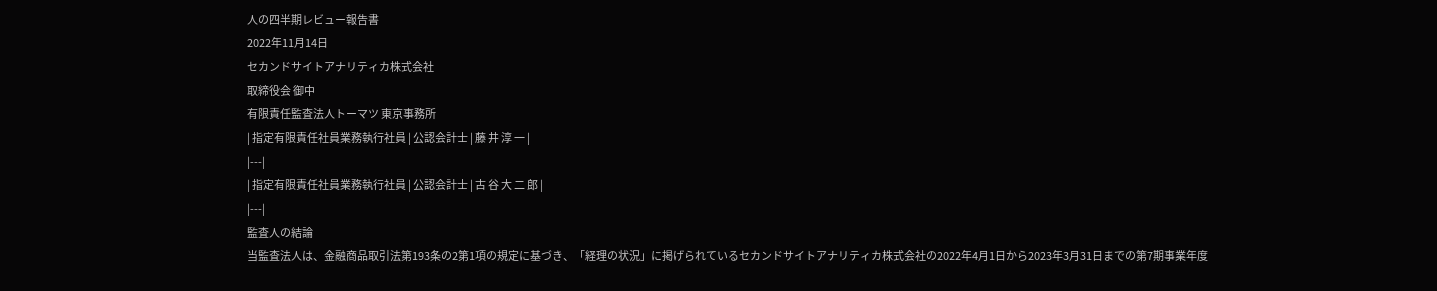人の四半期レビュー報告書
2022年11月14日
セカンドサイトアナリティカ株式会社
取締役会 御中
有限責任監査法人トーマツ 東京事務所
| 指定有限責任社員業務執行社員 | 公認会計士 | 藤 井 淳 一 |
|---|
| 指定有限責任社員業務執行社員 | 公認会計士 | 古 谷 大 二 郎 |
|---|
監査人の結論
当監査法人は、金融商品取引法第193条の2第1項の規定に基づき、「経理の状況」に掲げられているセカンドサイトアナリティカ株式会社の2022年4月1日から2023年3月31日までの第7期事業年度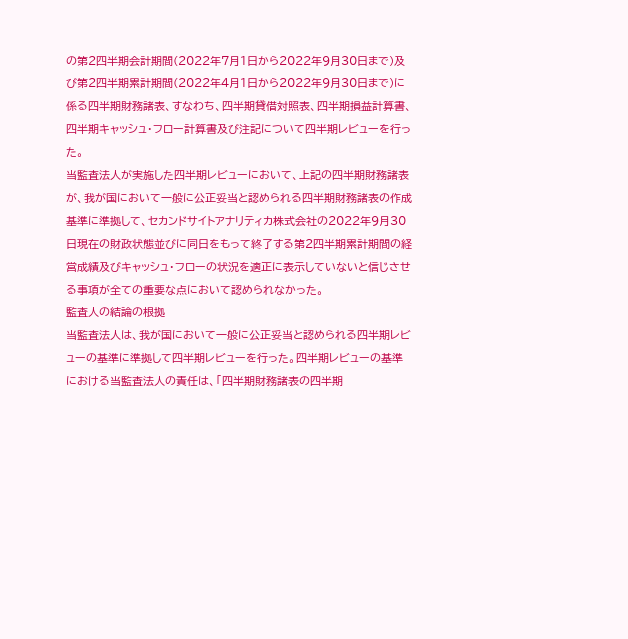の第2四半期会計期間(2022年7月1日から2022年9月30日まで)及び第2四半期累計期間(2022年4月1日から2022年9月30日まで)に係る四半期財務諸表、すなわち、四半期貸借対照表、四半期損益計算書、四半期キャッシュ・フロー計算書及び注記について四半期レビューを行った。
当監査法人が実施した四半期レビューにおいて、上記の四半期財務諸表が、我が国において一般に公正妥当と認められる四半期財務諸表の作成基準に準拠して、セカンドサイトアナリティカ株式会社の2022年9月30日現在の財政状態並びに同日をもって終了する第2四半期累計期間の経営成績及びキャッシュ・フローの状況を適正に表示していないと信じさせる事項が全ての重要な点において認められなかった。
監査人の結論の根拠
当監査法人は、我が国において一般に公正妥当と認められる四半期レビューの基準に準拠して四半期レビューを行った。四半期レビューの基準における当監査法人の責任は、「四半期財務諸表の四半期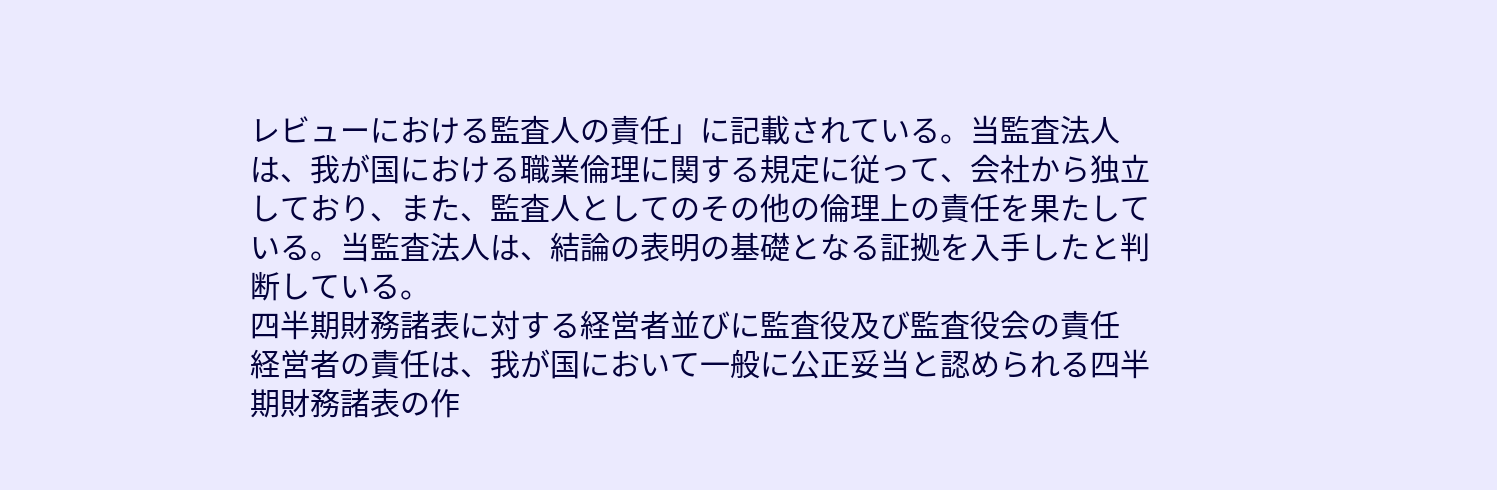レビューにおける監査人の責任」に記載されている。当監査法人は、我が国における職業倫理に関する規定に従って、会社から独立しており、また、監査人としてのその他の倫理上の責任を果たしている。当監査法人は、結論の表明の基礎となる証拠を入手したと判断している。
四半期財務諸表に対する経営者並びに監査役及び監査役会の責任
経営者の責任は、我が国において一般に公正妥当と認められる四半期財務諸表の作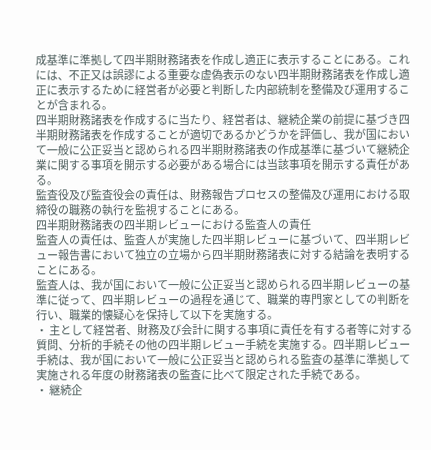成基準に準拠して四半期財務諸表を作成し適正に表示することにある。これには、不正又は誤謬による重要な虚偽表示のない四半期財務諸表を作成し適正に表示するために経営者が必要と判断した内部統制を整備及び運用することが含まれる。
四半期財務諸表を作成するに当たり、経営者は、継続企業の前提に基づき四半期財務諸表を作成することが適切であるかどうかを評価し、我が国において一般に公正妥当と認められる四半期財務諸表の作成基準に基づいて継続企業に関する事項を開示する必要がある場合には当該事項を開示する責任がある。
監査役及び監査役会の責任は、財務報告プロセスの整備及び運用における取締役の職務の執行を監視することにある。
四半期財務諸表の四半期レビューにおける監査人の責任
監査人の責任は、監査人が実施した四半期レビューに基づいて、四半期レビュー報告書において独立の立場から四半期財務諸表に対する結論を表明することにある。
監査人は、我が国において一般に公正妥当と認められる四半期レビューの基準に従って、四半期レビューの過程を通じて、職業的専門家としての判断を行い、職業的懐疑心を保持して以下を実施する。
・ 主として経営者、財務及び会計に関する事項に責任を有する者等に対する質問、分析的手続その他の四半期レビュー手続を実施する。四半期レビュー手続は、我が国において一般に公正妥当と認められる監査の基準に準拠して実施される年度の財務諸表の監査に比べて限定された手続である。
・ 継続企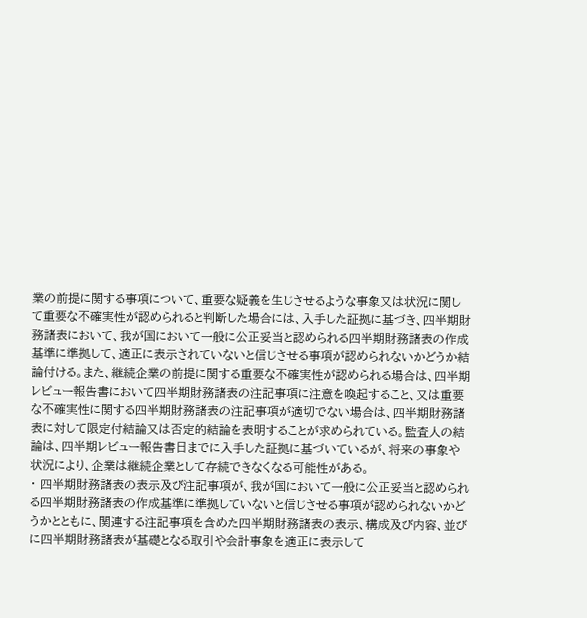業の前提に関する事項について、重要な疑義を生じさせるような事象又は状況に関して重要な不確実性が認められると判断した場合には、入手した証拠に基づき、四半期財務諸表において、我が国において一般に公正妥当と認められる四半期財務諸表の作成基準に準拠して、適正に表示されていないと信じさせる事項が認められないかどうか結論付ける。また、継続企業の前提に関する重要な不確実性が認められる場合は、四半期レビュー報告書において四半期財務諸表の注記事項に注意を喚起すること、又は重要な不確実性に関する四半期財務諸表の注記事項が適切でない場合は、四半期財務諸表に対して限定付結論又は否定的結論を表明することが求められている。監査人の結論は、四半期レビュー報告書日までに入手した証拠に基づいているが、将来の事象や状況により、企業は継続企業として存続できなくなる可能性がある。
・ 四半期財務諸表の表示及び注記事項が、我が国において一般に公正妥当と認められる四半期財務諸表の作成基準に準拠していないと信じさせる事項が認められないかどうかとともに、関連する注記事項を含めた四半期財務諸表の表示、構成及び内容、並びに四半期財務諸表が基礎となる取引や会計事象を適正に表示して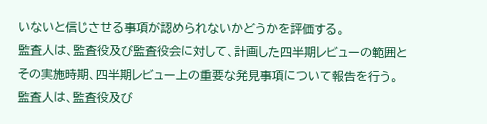いないと信じさせる事項が認められないかどうかを評価する。
監査人は、監査役及び監査役会に対して、計画した四半期レビューの範囲とその実施時期、四半期レビュー上の重要な発見事項について報告を行う。
監査人は、監査役及び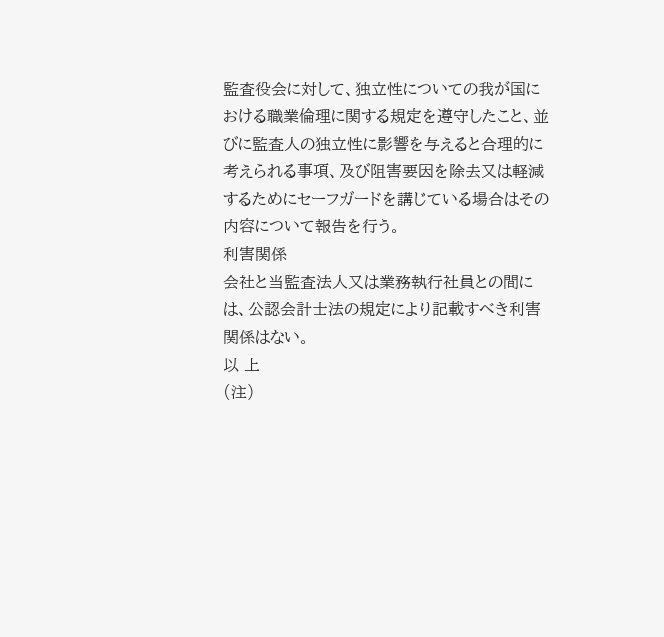監査役会に対して、独立性についての我が国における職業倫理に関する規定を遵守したこと、並びに監査人の独立性に影響を与えると合理的に考えられる事項、及び阻害要因を除去又は軽減するためにセーフガードを講じている場合はその内容について報告を行う。
利害関係
会社と当監査法人又は業務執行社員との間には、公認会計士法の規定により記載すべき利害関係はない。
以 上
(注)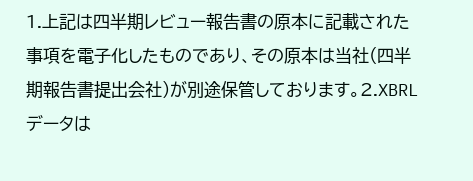1.上記は四半期レビュー報告書の原本に記載された事項を電子化したものであり、その原本は当社(四半期報告書提出会社)が別途保管しております。2.XBRLデータは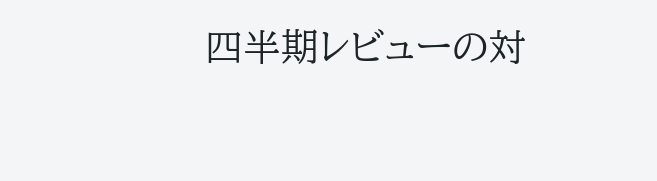四半期レビューの対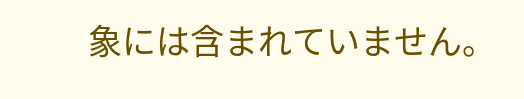象には含まれていません。